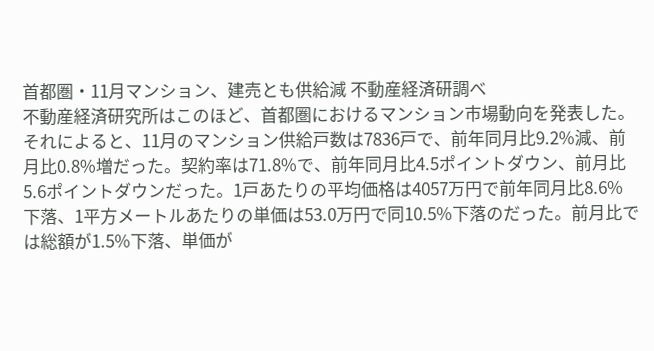首都圏・11月マンション、建売とも供給減 不動産経済研調べ
不動産経済研究所はこのほど、首都圏におけるマンション市場動向を発表した。
それによると、11月のマンション供給戸数は7836戸で、前年同月比9.2%減、前月比0.8%増だった。契約率は71.8%で、前年同月比4.5ポイントダウン、前月比5.6ポイントダウンだった。1戸あたりの平均価格は4057万円で前年同月比8.6%下落、1平方メートルあたりの単価は53.0万円で同10.5%下落のだった。前月比では総額が1.5%下落、単価が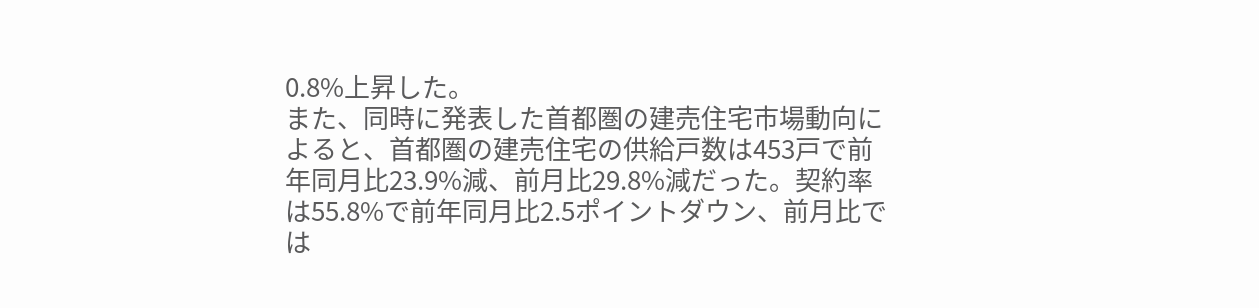0.8%上昇した。
また、同時に発表した首都圏の建売住宅市場動向によると、首都圏の建売住宅の供給戸数は453戸で前年同月比23.9%減、前月比29.8%減だった。契約率は55.8%で前年同月比2.5ポイントダウン、前月比では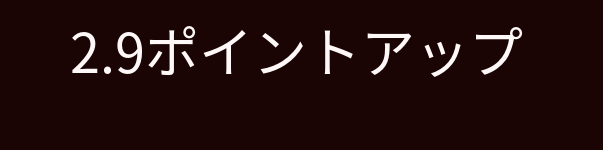2.9ポイントアップ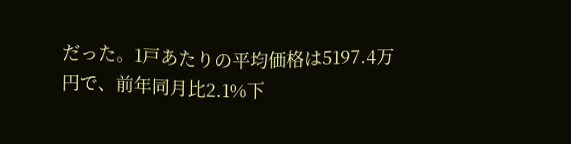だった。1戸あたりの平均価格は5197.4万円で、前年同月比2.1%下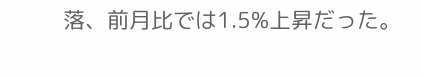落、前月比では1.5%上昇だった。